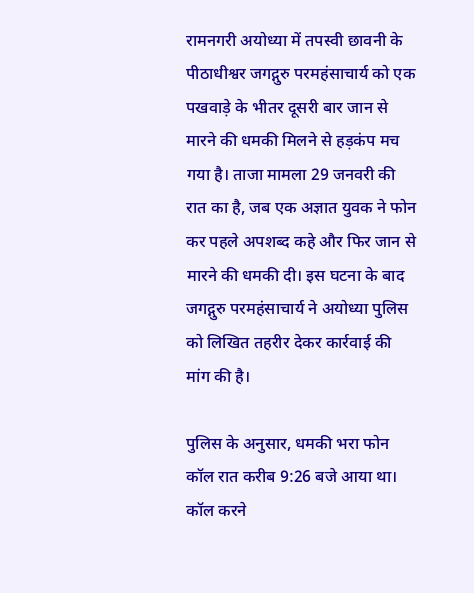रामनगरी अयोध्या में तपस्वी छावनी के पीठाधीश्वर जगद्गुरु परमहंसाचार्य को एक पखवाड़े के भीतर दूसरी बार जान से मारने की धमकी मिलने से हड़कंप मच गया है। ताजा मामला 29 जनवरी की रात का है, जब एक अज्ञात युवक ने फोन कर पहले अपशब्द कहे और फिर जान से मारने की धमकी दी। इस घटना के बाद जगद्गुरु परमहंसाचार्य ने अयोध्या पुलिस को लिखित तहरीर देकर कार्रवाई की मांग की है।

पुलिस के अनुसार, धमकी भरा फोन कॉल रात करीब 9:26 बजे आया था। कॉल करने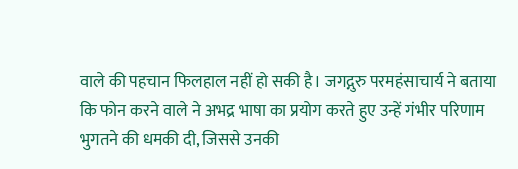वाले की पहचान फिलहाल नहीं हो सकी है। जगद्गुरु परमहंसाचार्य ने बताया कि फोन करने वाले ने अभद्र भाषा का प्रयोग करते हुए उन्हें गंभीर परिणाम भुगतने की धमकी दी, जिससे उनकी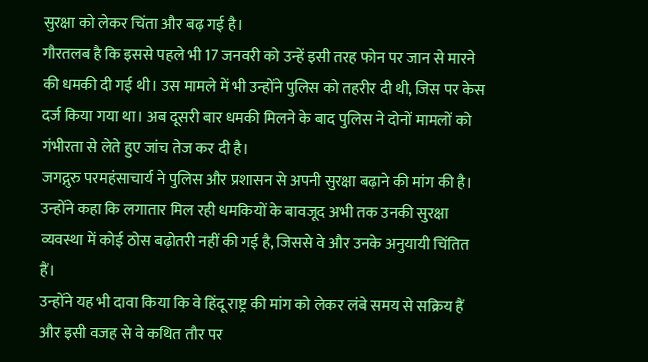सुरक्षा को लेकर चिंता और बढ़ गई है।
गौरतलब है कि इससे पहले भी 17 जनवरी को उन्हें इसी तरह फोन पर जान से मारने की धमकी दी गई थी। उस मामले में भी उन्होंने पुलिस को तहरीर दी थी, जिस पर केस दर्ज किया गया था। अब दूसरी बार धमकी मिलने के बाद पुलिस ने दोनों मामलों को गंभीरता से लेते हुए जांच तेज कर दी है।
जगद्गुरु परमहंसाचार्य ने पुलिस और प्रशासन से अपनी सुरक्षा बढ़ाने की मांग की है। उन्होंने कहा कि लगातार मिल रही धमकियों के बावजूद अभी तक उनकी सुरक्षा व्यवस्था में कोई ठोस बढ़ोतरी नहीं की गई है, जिससे वे और उनके अनुयायी चिंतित हैं।
उन्होंने यह भी दावा किया कि वे हिंदू राष्ट्र की मांग को लेकर लंबे समय से सक्रिय हैं और इसी वजह से वे कथित तौर पर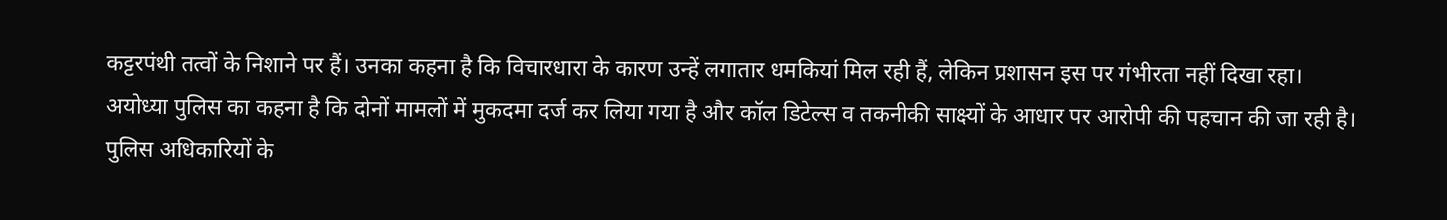कट्टरपंथी तत्वों के निशाने पर हैं। उनका कहना है कि विचारधारा के कारण उन्हें लगातार धमकियां मिल रही हैं, लेकिन प्रशासन इस पर गंभीरता नहीं दिखा रहा।
अयोध्या पुलिस का कहना है कि दोनों मामलों में मुकदमा दर्ज कर लिया गया है और कॉल डिटेल्स व तकनीकी साक्ष्यों के आधार पर आरोपी की पहचान की जा रही है। पुलिस अधिकारियों के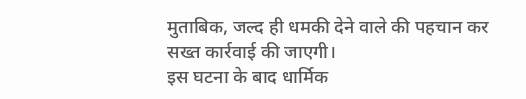मुताबिक, जल्द ही धमकी देने वाले की पहचान कर सख्त कार्रवाई की जाएगी।
इस घटना के बाद धार्मिक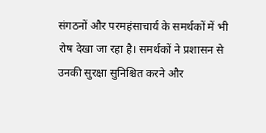संगठनों और परमहंसाचार्य के समर्थकों में भी रोष देखा जा रहा है। समर्थकों ने प्रशासन से उनकी सुरक्षा सुनिश्चित करने और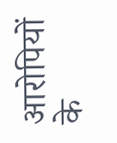आरोपियों के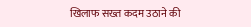खिलाफ सख्त कदम उठाने की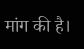मांग की है।